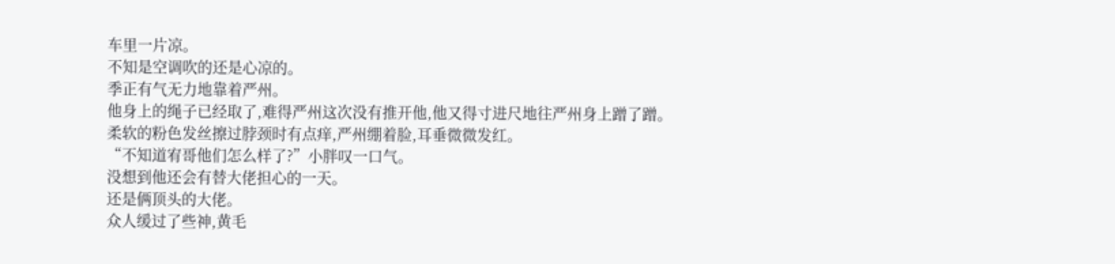车里一片凉。
不知是空调吹的还是心凉的。
季正有气无力地靠着严州。
他身上的绳子已经取了,难得严州这次没有推开他,他又得寸进尺地往严州身上蹭了蹭。
柔软的粉色发丝擦过脖颈时有点痒,严州绷着脸,耳垂微微发红。
“不知道宥哥他们怎么样了?”小胖叹一口气。
没想到他还会有替大佬担心的一天。
还是俩顶头的大佬。
众人缓过了些神,黄毛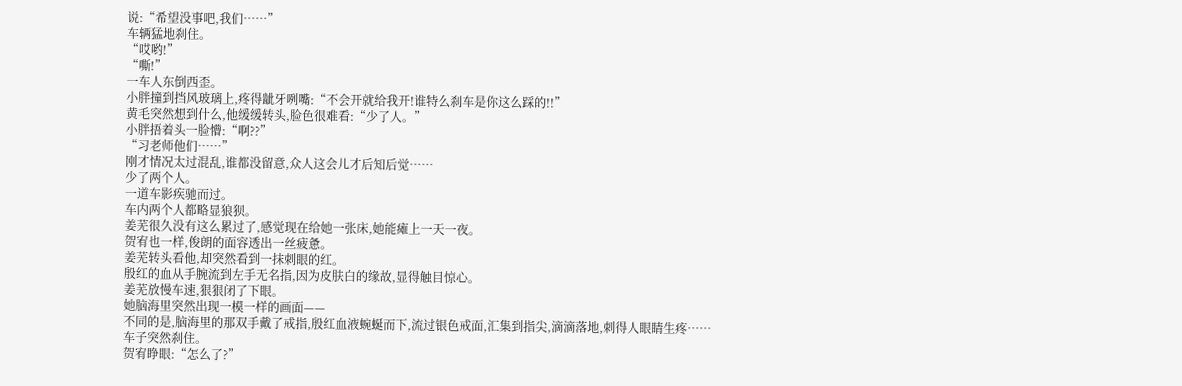说:“希望没事吧,我们……”
车辆猛地刹住。
“哎哟!”
“嘶!”
一车人东倒西歪。
小胖撞到挡风玻璃上,疼得龇牙咧嘴:“不会开就给我开!谁特么刹车是你这么踩的!!”
黄毛突然想到什么,他缓缓转头,脸色很难看:“少了人。”
小胖捂着头一脸懵:“啊??”
“习老师他们……”
刚才情况太过混乱,谁都没留意,众人这会儿才后知后觉……
少了两个人。
一道车影疾驰而过。
车内两个人都略显狼狈。
姜芜很久没有这么累过了,感觉现在给她一张床,她能瘫上一天一夜。
贺宥也一样,俊朗的面容透出一丝疲惫。
姜芜转头看他,却突然看到一抹刺眼的红。
殷红的血从手腕流到左手无名指,因为皮肤白的缘故,显得触目惊心。
姜芜放慢车速,狠狠闭了下眼。
她脑海里突然出现一模一样的画面——
不同的是,脑海里的那双手戴了戒指,殷红血液蜿蜒而下,流过银色戒面,汇集到指尖,滴滴落地,刺得人眼睛生疼……
车子突然刹住。
贺宥睁眼:“怎么了?”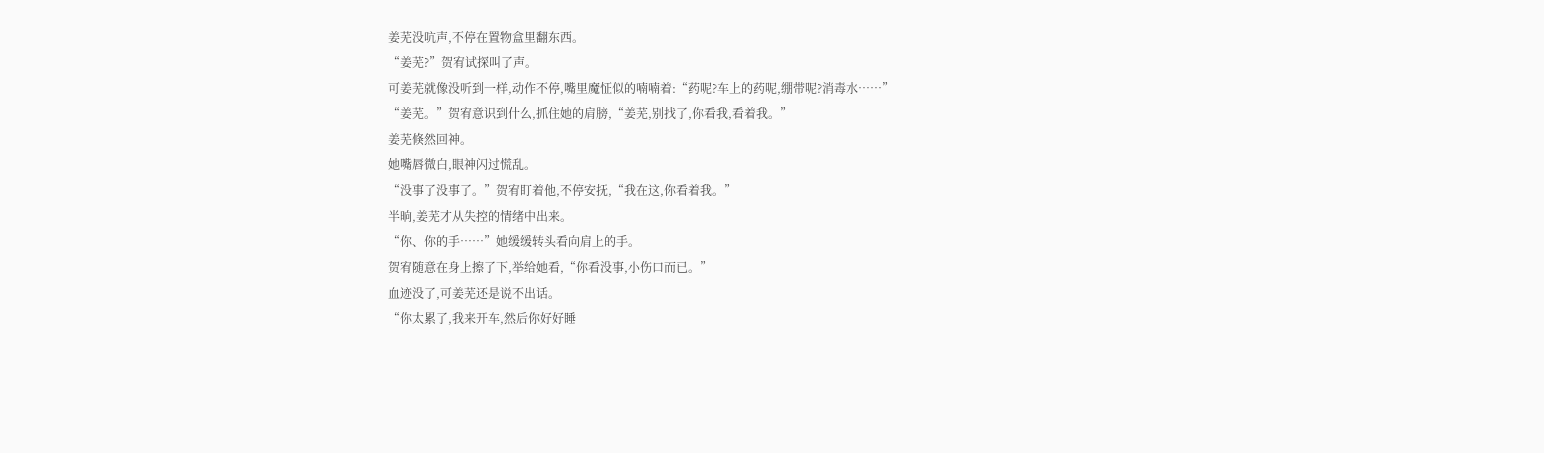姜芜没吭声,不停在置物盒里翻东西。
“姜芜?”贺宥试探叫了声。
可姜芜就像没听到一样,动作不停,嘴里魔怔似的喃喃着:“药呢?车上的药呢,绷带呢?消毒水……”
“姜芜。”贺宥意识到什么,抓住她的肩膀,“姜芜,别找了,你看我,看着我。”
姜芜倏然回神。
她嘴唇微白,眼神闪过慌乱。
“没事了没事了。”贺宥盯着他,不停安抚,“我在这,你看着我。”
半晌,姜芜才从失控的情绪中出来。
“你、你的手……”她缓缓转头看向肩上的手。
贺宥随意在身上擦了下,举给她看,“你看没事,小伤口而已。”
血迹没了,可姜芜还是说不出话。
“你太累了,我来开车,然后你好好睡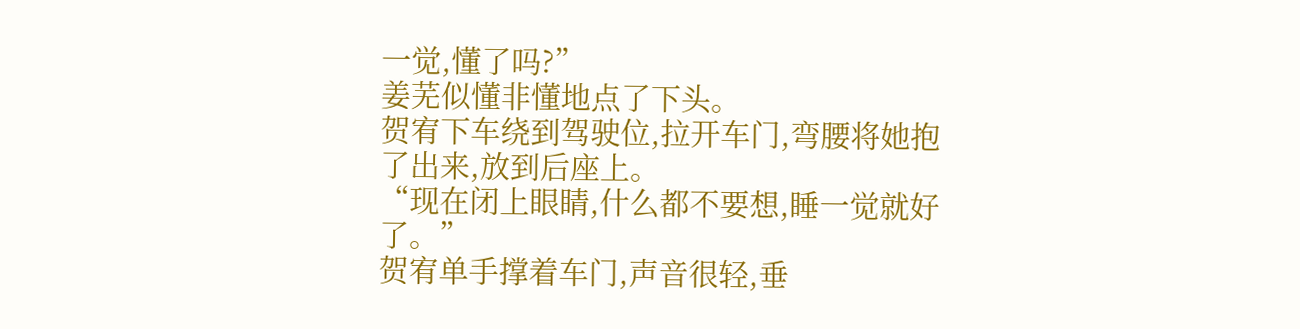一觉,懂了吗?”
姜芜似懂非懂地点了下头。
贺宥下车绕到驾驶位,拉开车门,弯腰将她抱了出来,放到后座上。
“现在闭上眼睛,什么都不要想,睡一觉就好了。”
贺宥单手撑着车门,声音很轻,垂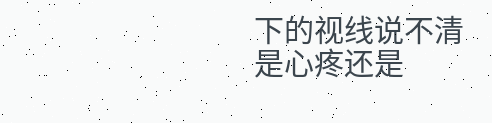下的视线说不清是心疼还是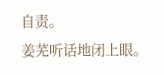自责。
姜芜听话地闭上眼。